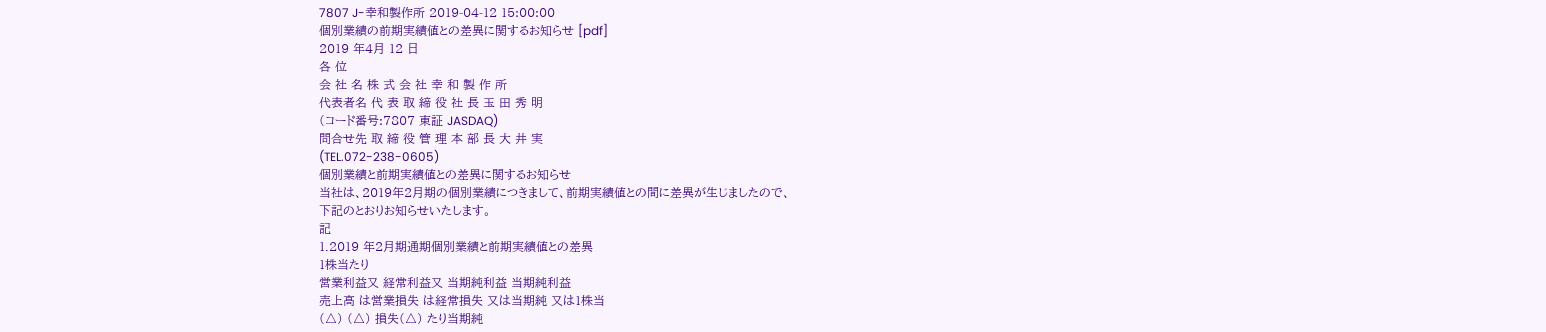7807 J-幸和製作所 2019-04-12 15:00:00
個別業績の前期実績値との差異に関するお知らせ [pdf]
2019 年4月 12 日
各 位
会 社 名 株 式 会 社 幸 和 製 作 所
代表者名 代 表 取 締 役 社 長 玉 田 秀 明
(コード番号:7807 東証 JASDAQ)
問合せ先 取 締 役 管 理 本 部 長 大 井 実
(TEL.072-238-0605)
個別業績と前期実績値との差異に関するお知らせ
当社は、2019年2月期の個別業績につきまして、前期実績値との間に差異が生じましたので、
下記のとおりお知らせいたします。
記
1.2019 年2月期通期個別業績と前期実績値との差異
1株当たり
営業利益又 経常利益又 当期純利益 当期純利益
売上高 は営業損失 は経常損失 又は当期純 又は1株当
(△) (△) 損失(△) たり当期純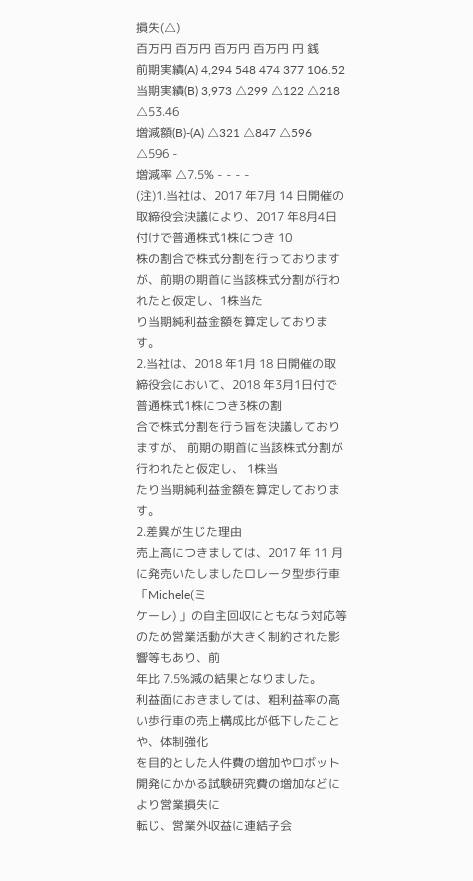損失(△)
百万円 百万円 百万円 百万円 円 銭
前期実績(A) 4,294 548 474 377 106.52
当期実績(B) 3,973 △299 △122 △218 △53.46
増減額(B)-(A) △321 △847 △596 △596 -
増減率 △7.5% - - - -
(注)1.当社は、2017 年7月 14 日開催の取締役会決議により、2017 年8月4日付けで普通株式1株につき 10
株の割合で株式分割を行っておりますが、前期の期首に当該株式分割が行われたと仮定し、1株当た
り当期純利益金額を算定しております。
2.当社は、2018 年1月 18 日開催の取締役会において、2018 年3月1日付で普通株式1株につき3株の割
合で株式分割を行う旨を決議しておりますが、 前期の期首に当該株式分割が行われたと仮定し、 1株当
たり当期純利益金額を算定しております。
2.差異が生じた理由
売上高につきましては、2017 年 11 月に発売いたしましたロレータ型歩行車「Michele(ミ
ケーレ) 」の自主回収にともなう対応等のため営業活動が大きく制約された影響等もあり、前
年比 7.5%減の結果となりました。
利益面におきましては、粗利益率の高い歩行車の売上構成比が低下したことや、体制強化
を目的とした人件費の増加やロボット開発にかかる試験研究費の増加などにより営業損失に
転じ、営業外収益に連結子会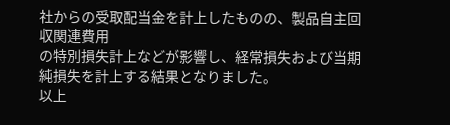社からの受取配当金を計上したものの、製品自主回収関連費用
の特別損失計上などが影響し、経常損失および当期純損失を計上する結果となりました。
以上